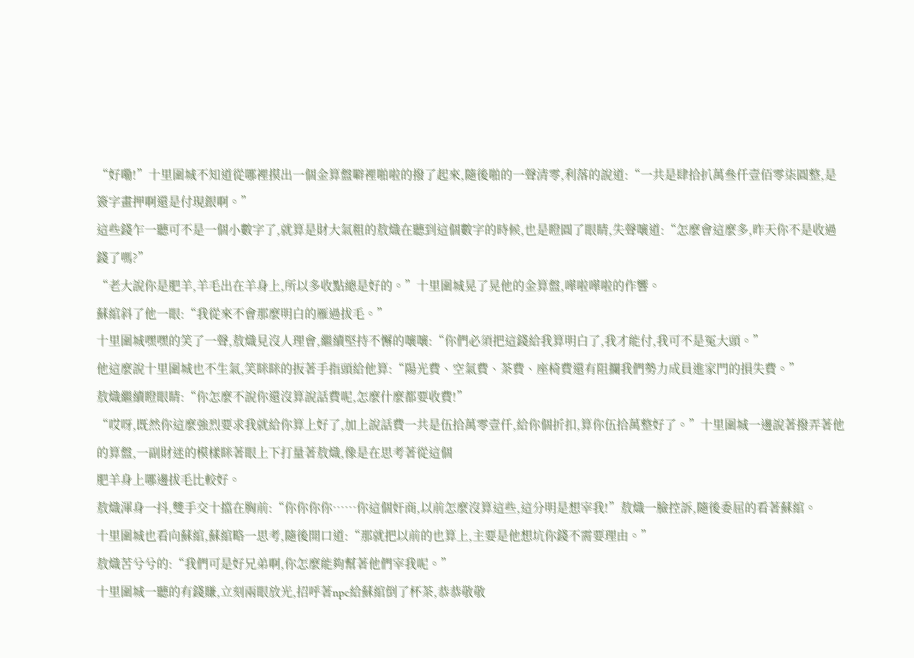“好嘞!”十里圍城不知道從哪裡摸出一個金算盤噼裡啪啦的撥了起來,隨後啪的一聲清零,利落的說道:“一共是肆拾扒萬叄仟壹佰零柒圓整,是簽字畫押啊還是付現銀啊。”
這些錢乍一聽可不是一個小數字了,就算是財大氣粗的敖熾在聽到這個數字的時候,也是瞪圓了眼睛,失聲嚷道:“怎麼會這麼多,昨天你不是收過錢了嗎?”
“老大說你是肥羊,羊毛出在羊身上,所以多收點總是好的。”十里圍城晃了晃他的金算盤,嘩啦嘩啦的作響。
蘇綰斜了他一眼:“我從來不會那麼明白的雁過拔毛。”
十里圍城嘿嘿的笑了一聲,敖熾見沒人理會,繼續堅持不懈的嚷嚷:“你們必須把這錢給我算明白了,我才能付,我可不是冤大頭。”
他這麼說十里圍城也不生氣,笑眯眯的扳著手指頭給他算:“陽光費、空氣費、茶費、座椅費還有阻攔我們勢力成員進家門的損失費。”
敖熾繼續瞪眼睛:“你怎麼不說你還沒算說話費呢,怎麼什麼都要收費!”
“哎呀,既然你這麼強烈要求我就給你算上好了,加上說話費一共是伍拾萬零壹仟,給你個折扣,算你伍拾萬整好了。”十里圍城一邊說著撥弄著他的算盤,一副財迷的模樣眯著眼上下打量著敖熾,像是在思考著從這個
肥羊身上哪邊拔毛比較好。
敖熾渾身一抖,雙手交十擋在胸前:“你你你你……你這個奸商,以前怎麼沒算這些,這分明是想宰我!”敖熾一臉控訴,隨後委屈的看著蘇綰。
十里圍城也看向蘇綰,蘇綰略一思考,隨後開口道:“那就把以前的也算上,主要是他想坑你錢不需要理由。”
敖熾苦兮兮的:“我們可是好兄弟啊,你怎麼能夠幫著他們宰我呢。”
十里圍城一聽的有錢賺,立刻兩眼放光,招呼著npc給蘇綰倒了杯茶,恭恭敬敬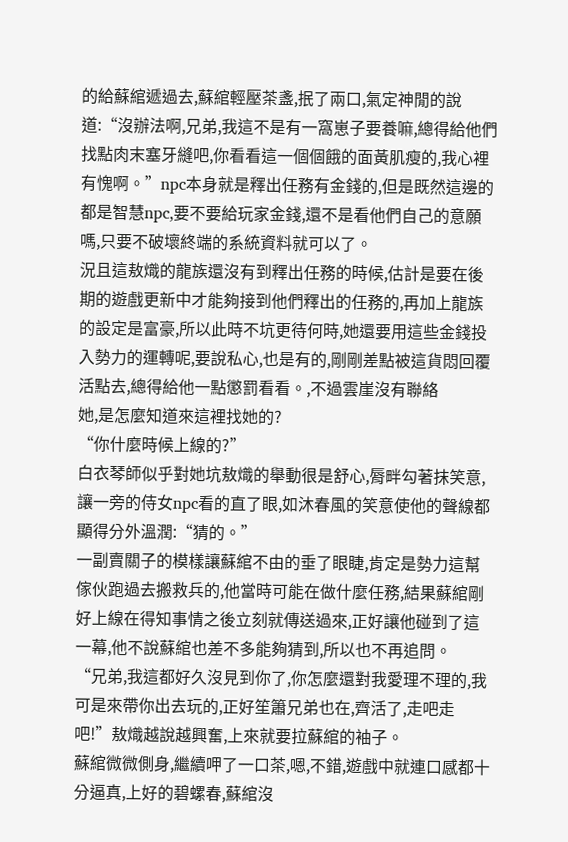的給蘇綰遞過去,蘇綰輕壓茶盞,抿了兩口,氣定神閒的說道:“沒辦法啊,兄弟,我這不是有一窩崽子要養嘛,總得給他們找點肉末塞牙縫吧,你看看這一個個餓的面黃肌瘦的,我心裡有愧啊。”npc本身就是釋出任務有金錢的,但是既然這邊的都是智慧npc,要不要給玩家金錢,還不是看他們自己的意願嗎,只要不破壞終端的系統資料就可以了。
況且這敖熾的龍族還沒有到釋出任務的時候,估計是要在後期的遊戲更新中才能夠接到他們釋出的任務的,再加上龍族的設定是富豪,所以此時不坑更待何時,她還要用這些金錢投入勢力的運轉呢,要說私心,也是有的,剛剛差點被這貨悶回覆活點去,總得給他一點懲罰看看。,不過雲崖沒有聯絡
她,是怎麼知道來這裡找她的?
“你什麼時候上線的?”
白衣琴師似乎對她坑敖熾的舉動很是舒心,脣畔勾著抹笑意,讓一旁的侍女npc看的直了眼,如沐春風的笑意使他的聲線都顯得分外溫潤:“猜的。”
一副賣關子的模樣讓蘇綰不由的垂了眼睫,肯定是勢力這幫傢伙跑過去搬救兵的,他當時可能在做什麼任務,結果蘇綰剛好上線在得知事情之後立刻就傳送過來,正好讓他碰到了這一幕,他不說蘇綰也差不多能夠猜到,所以也不再追問。
“兄弟,我這都好久沒見到你了,你怎麼還對我愛理不理的,我可是來帶你出去玩的,正好笙簫兄弟也在,齊活了,走吧走吧!”敖熾越說越興奮,上來就要拉蘇綰的袖子。
蘇綰微微側身,繼續呷了一口茶,嗯,不錯,遊戲中就連口感都十分逼真,上好的碧螺春,蘇綰沒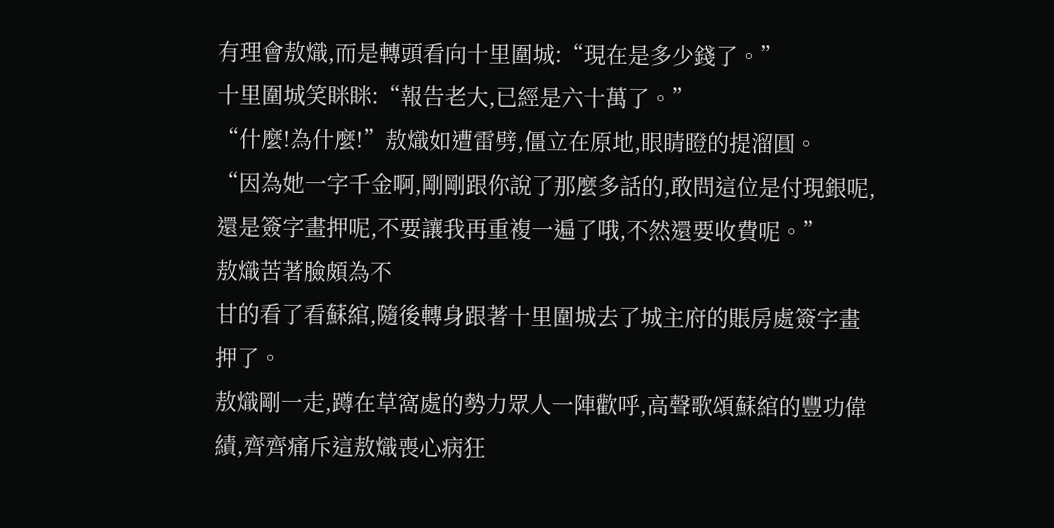有理會敖熾,而是轉頭看向十里圍城:“現在是多少錢了。”
十里圍城笑眯眯:“報告老大,已經是六十萬了。”
“什麼!為什麼!”敖熾如遭雷劈,僵立在原地,眼睛瞪的提溜圓。
“因為她一字千金啊,剛剛跟你說了那麼多話的,敢問這位是付現銀呢,還是簽字畫押呢,不要讓我再重複一遍了哦,不然還要收費呢。”
敖熾苦著臉頗為不
甘的看了看蘇綰,隨後轉身跟著十里圍城去了城主府的賬房處簽字畫押了。
敖熾剛一走,蹲在草窩處的勢力眾人一陣歡呼,高聲歌頌蘇綰的豐功偉績,齊齊痛斥這敖熾喪心病狂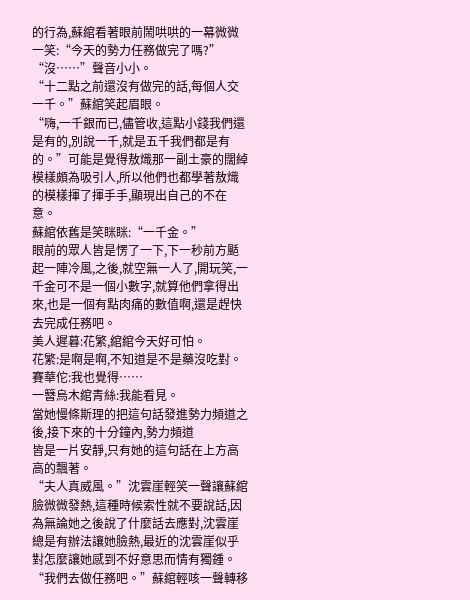的行為,蘇綰看著眼前鬧哄哄的一幕微微一笑:“今天的勢力任務做完了嗎?”
“沒……”聲音小小。
“十二點之前還沒有做完的話,每個人交一千。”蘇綰笑起眉眼。
“嗨,一千銀而已,儘管收,這點小錢我們還是有的,別說一千,就是五千我們都是有的。”可能是覺得敖熾那一副土豪的闊綽模樣頗為吸引人,所以他們也都學著敖熾的模樣揮了揮手手,顯現出自己的不在意。
蘇綰依舊是笑眯眯:“一千金。”
眼前的眾人皆是愣了一下,下一秒前方颳起一陣冷風,之後,就空無一人了,開玩笑,一千金可不是一個小數字,就算他們拿得出來,也是一個有點肉痛的數值啊,還是趕快去完成任務吧。
美人遲暮:花繁,綰綰今天好可怕。
花繁:是啊是啊,不知道是不是藥沒吃對。
賽華佗:我也覺得……
一簪烏木綰青絲:我能看見。
當她慢條斯理的把這句話發進勢力頻道之後,接下來的十分鐘內,勢力頻道
皆是一片安靜,只有她的這句話在上方高高的飄著。
“夫人真威風。”沈雲崖輕笑一聲讓蘇綰臉微微發熱,這種時候索性就不要說話,因為無論她之後說了什麼話去應對,沈雲崖總是有辦法讓她臉熱,最近的沈雲崖似乎對怎麼讓她感到不好意思而情有獨鍾。
“我們去做任務吧。”蘇綰輕咳一聲轉移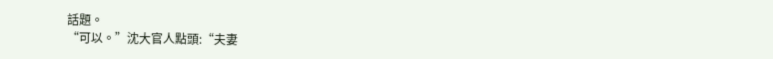話題。
“可以。”沈大官人點頭:“夫妻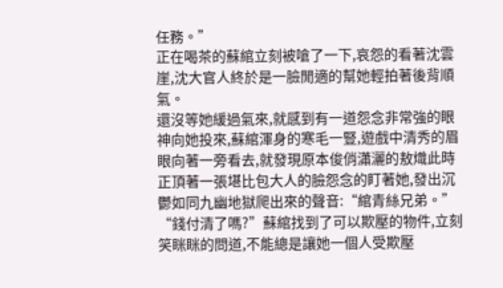任務。”
正在喝茶的蘇綰立刻被嗆了一下,哀怨的看著沈雲崖,沈大官人終於是一臉閒適的幫她輕拍著後背順氣。
還沒等她緩過氣來,就感到有一道怨念非常強的眼神向她投來,蘇綰渾身的寒毛一豎,遊戲中清秀的眉眼向著一旁看去,就發現原本俊俏瀟灑的敖熾此時正頂著一張堪比包大人的臉怨念的盯著她,發出沉鬱如同九幽地獄爬出來的聲音:“綰青絲兄弟。”
“錢付清了嗎?”蘇綰找到了可以欺壓的物件,立刻笑眯眯的問道,不能總是讓她一個人受欺壓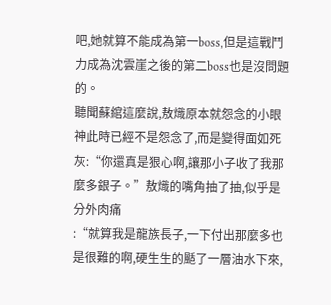吧,她就算不能成為第一boss,但是這戰鬥力成為沈雲崖之後的第二boss也是沒問題的。
聽聞蘇綰這麼說,敖熾原本就怨念的小眼神此時已經不是怨念了,而是變得面如死灰:“你還真是狠心啊,讓那小子收了我那麼多銀子。”敖熾的嘴角抽了抽,似乎是分外肉痛
:“就算我是龍族長子,一下付出那麼多也是很難的啊,硬生生的颳了一層油水下來,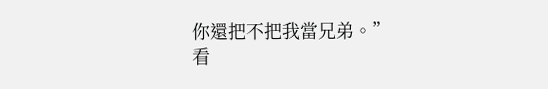你還把不把我當兄弟。”
看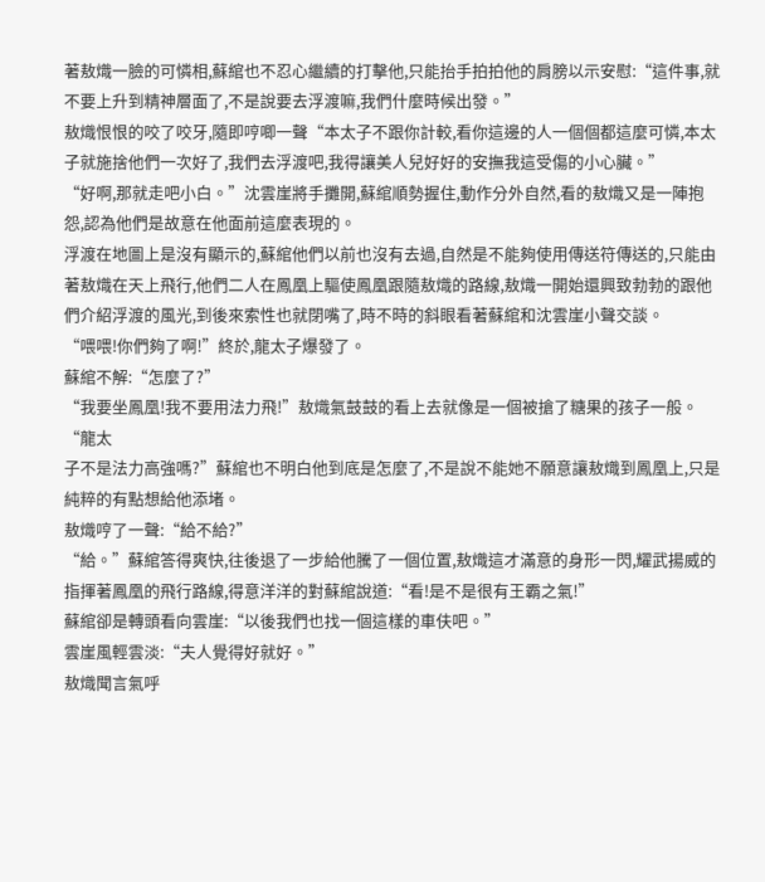著敖熾一臉的可憐相,蘇綰也不忍心繼續的打擊他,只能抬手拍拍他的肩膀以示安慰:“這件事,就不要上升到精神層面了,不是說要去浮渡嘛,我們什麼時候出發。”
敖熾恨恨的咬了咬牙,隨即哼唧一聲“本太子不跟你計較,看你這邊的人一個個都這麼可憐,本太子就施捨他們一次好了,我們去浮渡吧,我得讓美人兒好好的安撫我這受傷的小心臟。”
“好啊,那就走吧小白。”沈雲崖將手攤開,蘇綰順勢握住,動作分外自然,看的敖熾又是一陣抱怨,認為他們是故意在他面前這麼表現的。
浮渡在地圖上是沒有顯示的,蘇綰他們以前也沒有去過,自然是不能夠使用傳送符傳送的,只能由著敖熾在天上飛行,他們二人在鳳凰上驅使鳳凰跟隨敖熾的路線,敖熾一開始還興致勃勃的跟他們介紹浮渡的風光,到後來索性也就閉嘴了,時不時的斜眼看著蘇綰和沈雲崖小聲交談。
“喂喂!你們夠了啊!”終於,龍太子爆發了。
蘇綰不解:“怎麼了?”
“我要坐鳳凰!我不要用法力飛!”敖熾氣鼓鼓的看上去就像是一個被搶了糖果的孩子一般。
“龍太
子不是法力高強嗎?”蘇綰也不明白他到底是怎麼了,不是說不能她不願意讓敖熾到鳳凰上,只是純粹的有點想給他添堵。
敖熾哼了一聲:“給不給?”
“給。”蘇綰答得爽快,往後退了一步給他騰了一個位置,敖熾這才滿意的身形一閃,耀武揚威的指揮著鳳凰的飛行路線,得意洋洋的對蘇綰說道:“看!是不是很有王霸之氣!”
蘇綰卻是轉頭看向雲崖:“以後我們也找一個這樣的車伕吧。”
雲崖風輕雲淡:“夫人覺得好就好。”
敖熾聞言氣呼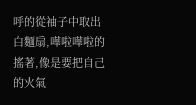呼的從袖子中取出白麵扇,嘩啦嘩啦的搖著,像是要把自己的火氣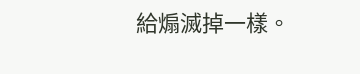給煽滅掉一樣。